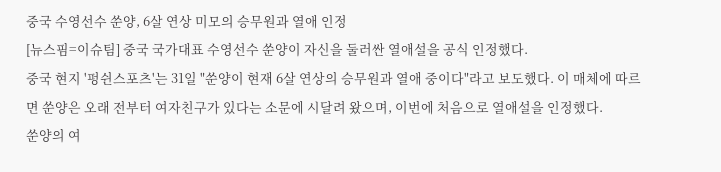중국 수영선수 쑨양, 6살 연상 미모의 승무원과 열애 인정
[뉴스핌=이슈팀] 중국 국가대표 수영선수 쑨양이 자신을 둘러싼 열애설을 공식 인정했다.
중국 현지 '펑쉰스포츠'는 31일 "쑨양이 현재 6살 연상의 승무원과 열애 중이다"라고 보도했다. 이 매체에 따르면 쑨양은 오래 전부터 여자친구가 있다는 소문에 시달려 왔으며, 이번에 처음으로 열애설을 인정했다.
쑨양의 여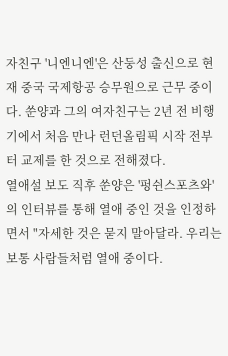자친구 '니엔니엔'은 산둥성 출신으로 현재 중국 국제항공 승무원으로 근무 중이다. 쑨양과 그의 여자친구는 2년 전 비행기에서 처음 만나 런던올림픽 시작 전부터 교제를 한 것으로 전해졌다.
열애설 보도 직후 쑨양은 '펑쉰스포츠와'의 인터뷰를 통해 열애 중인 것을 인정하면서 "자세한 것은 묻지 말아달라. 우리는 보통 사람들처럼 열애 중이다.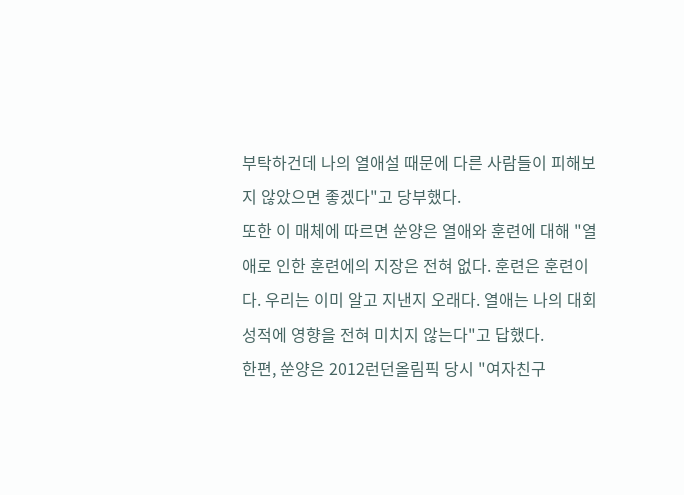부탁하건데 나의 열애설 때문에 다른 사람들이 피해보지 않았으면 좋겠다"고 당부했다.
또한 이 매체에 따르면 쑨양은 열애와 훈련에 대해 "열애로 인한 훈련에의 지장은 전혀 없다. 훈련은 훈련이다. 우리는 이미 알고 지낸지 오래다. 열애는 나의 대회 성적에 영향을 전혀 미치지 않는다"고 답했다.
한편, 쑨양은 2012런던올림픽 당시 "여자친구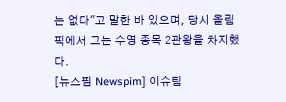는 없다"고 말한 바 있으며, 당시 올림픽에서 그는 수영 종목 2관왕을 차지했다.
[뉴스핌 Newspim] 이슈팀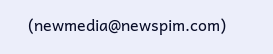(newmedia@newspim.com)